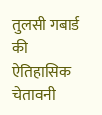तुलसी गबार्ड की ऐतिहासिक चेतावनी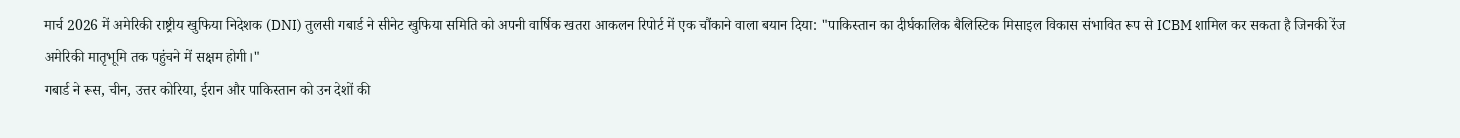मार्च 2026 में अमेरिकी राष्ट्रीय खुफिया निदेशक (DNI) तुलसी गबार्ड ने सीनेट खुफिया समिति को अपनी वार्षिक खतरा आकलन रिपोर्ट में एक चौंकाने वाला बयान दिया: "पाकिस्तान का दीर्घकालिक बैलिस्टिक मिसाइल विकास संभावित रूप से ICBM शामिल कर सकता है जिनकी रेंज अमेरिकी मातृभूमि तक पहुंचने में सक्षम होगी।"
गबार्ड ने रूस, चीन, उत्तर कोरिया, ईरान और पाकिस्तान को उन देशों की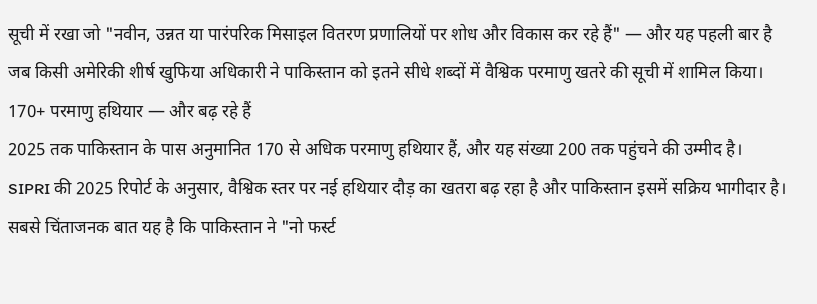सूची में रखा जो "नवीन, उन्नत या पारंपरिक मिसाइल वितरण प्रणालियों पर शोध और विकास कर रहे हैं" — और यह पहली बार है जब किसी अमेरिकी शीर्ष खुफिया अधिकारी ने पाकिस्तान को इतने सीधे शब्दों में वैश्विक परमाणु खतरे की सूची में शामिल किया।
170+ परमाणु हथियार — और बढ़ रहे हैं
2025 तक पाकिस्तान के पास अनुमानित 170 से अधिक परमाणु हथियार हैं, और यह संख्या 200 तक पहुंचने की उम्मीद है। SIPRI की 2025 रिपोर्ट के अनुसार, वैश्विक स्तर पर नई हथियार दौड़ का खतरा बढ़ रहा है और पाकिस्तान इसमें सक्रिय भागीदार है।
सबसे चिंताजनक बात यह है कि पाकिस्तान ने "नो फर्स्ट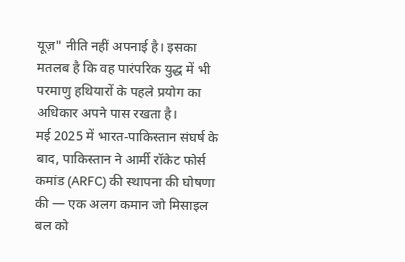यूज़" नीति नहीं अपनाई है। इसका मतलब है कि वह पारंपरिक युद्ध में भी परमाणु हथियारों के पहले प्रयोग का अधिकार अपने पास रखता है।
मई 2025 में भारत-पाकिस्तान संघर्ष के बाद, पाकिस्तान ने आर्मी रॉकेट फोर्स कमांड (ARFC) की स्थापना की घोषणा की — एक अलग कमान जो मिसाइल बल को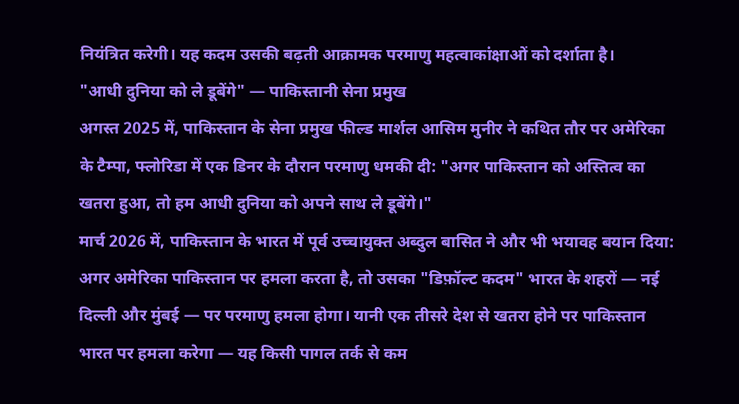नियंत्रित करेगी। यह कदम उसकी बढ़ती आक्रामक परमाणु महत्वाकांक्षाओं को दर्शाता है।
"आधी दुनिया को ले डूबेंगे" — पाकिस्तानी सेना प्रमुख
अगस्त 2025 में, पाकिस्तान के सेना प्रमुख फील्ड मार्शल आसिम मुनीर ने कथित तौर पर अमेरिका के टैम्पा, फ्लोरिडा में एक डिनर के दौरान परमाणु धमकी दी: "अगर पाकिस्तान को अस्तित्व का खतरा हुआ, तो हम आधी दुनिया को अपने साथ ले डूबेंगे।"
मार्च 2026 में, पाकिस्तान के भारत में पूर्व उच्चायुक्त अब्दुल बासित ने और भी भयावह बयान दिया: अगर अमेरिका पाकिस्तान पर हमला करता है, तो उसका "डिफ़ॉल्ट कदम" भारत के शहरों — नई दिल्ली और मुंबई — पर परमाणु हमला होगा। यानी एक तीसरे देश से खतरा होने पर पाकिस्तान भारत पर हमला करेगा — यह किसी पागल तर्क से कम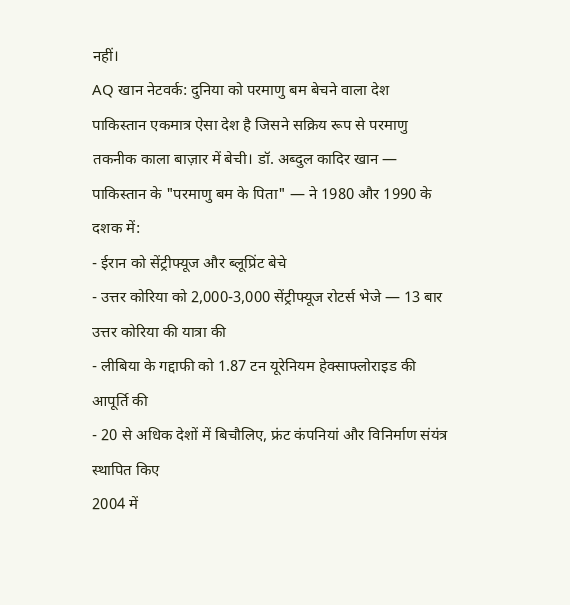नहीं।
AQ खान नेटवर्क: दुनिया को परमाणु बम बेचने वाला देश
पाकिस्तान एकमात्र ऐसा देश है जिसने सक्रिय रूप से परमाणु तकनीक काला बाज़ार में बेची। डॉ. अब्दुल कादिर खान — पाकिस्तान के "परमाणु बम के पिता" — ने 1980 और 1990 के दशक में:
- ईरान को सेंट्रीफ्यूज और ब्लूप्रिंट बेचे
- उत्तर कोरिया को 2,000-3,000 सेंट्रीफ्यूज रोटर्स भेजे — 13 बार उत्तर कोरिया की यात्रा की
- लीबिया के गद्दाफी को 1.87 टन यूरेनियम हेक्साफ्लोराइड की आपूर्ति की
- 20 से अधिक देशों में बिचौलिए, फ्रंट कंपनियां और विनिर्माण संयंत्र स्थापित किए
2004 में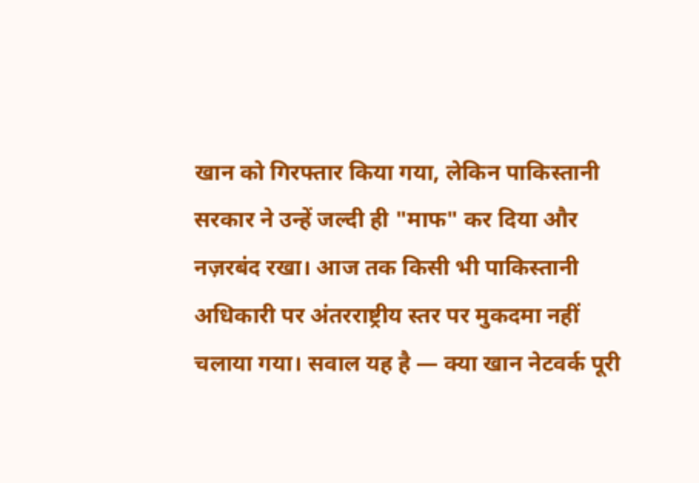खान को गिरफ्तार किया गया, लेकिन पाकिस्तानी सरकार ने उन्हें जल्दी ही "माफ" कर दिया और नज़रबंद रखा। आज तक किसी भी पाकिस्तानी अधिकारी पर अंतरराष्ट्रीय स्तर पर मुकदमा नहीं चलाया गया। सवाल यह है — क्या खान नेटवर्क पूरी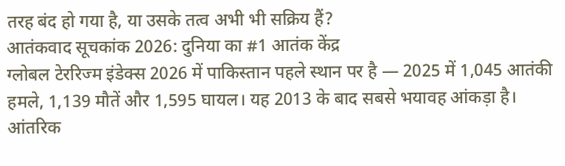तरह बंद हो गया है, या उसके तत्व अभी भी सक्रिय हैं?
आतंकवाद सूचकांक 2026: दुनिया का #1 आतंक केंद्र
ग्लोबल टेररिज्म इंडेक्स 2026 में पाकिस्तान पहले स्थान पर है — 2025 में 1,045 आतंकी हमले, 1,139 मौतें और 1,595 घायल। यह 2013 के बाद सबसे भयावह आंकड़ा है।
आंतरिक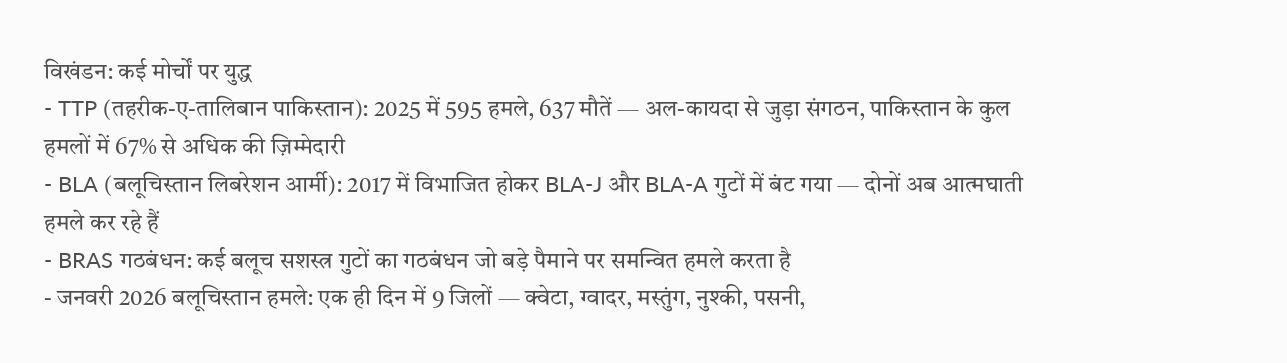विखंडन: कई मोर्चों पर युद्ध
- TTP (तहरीक-ए-तालिबान पाकिस्तान): 2025 में 595 हमले, 637 मौतें — अल-कायदा से जुड़ा संगठन, पाकिस्तान के कुल हमलों में 67% से अधिक की ज़िम्मेदारी
- BLA (बलूचिस्तान लिबरेशन आर्मी): 2017 में विभाजित होकर BLA-J और BLA-A गुटों में बंट गया — दोनों अब आत्मघाती हमले कर रहे हैं
- BRAS गठबंधन: कई बलूच सशस्त्र गुटों का गठबंधन जो बड़े पैमाने पर समन्वित हमले करता है
- जनवरी 2026 बलूचिस्तान हमले: एक ही दिन में 9 जिलों — क्वेटा, ग्वादर, मस्तुंग, नुश्की, पसनी,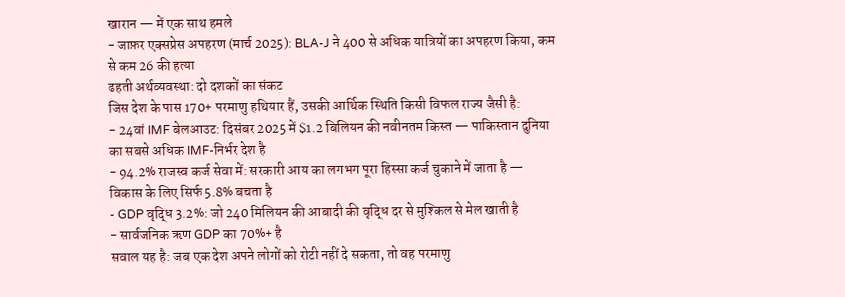खारान — में एक साथ हमले
- जाफ़र एक्सप्रेस अपहरण (मार्च 2025): BLA-J ने 400 से अधिक यात्रियों का अपहरण किया, कम से कम 26 की हत्या
ढहती अर्थव्यवस्था: दो दशकों का संकट
जिस देश के पास 170+ परमाणु हथियार हैं, उसकी आर्थिक स्थिति किसी विफल राज्य जैसी है:
- 24वां IMF बेलआउट: दिसंबर 2025 में $1.2 बिलियन की नवीनतम किस्त — पाकिस्तान दुनिया का सबसे अधिक IMF-निर्भर देश है
- 94.2% राजस्व कर्ज सेवा में: सरकारी आय का लगभग पूरा हिस्सा कर्ज चुकाने में जाता है — विकास के लिए सिर्फ 5.8% बचता है
- GDP वृद्धि 3.2%: जो 240 मिलियन की आबादी की वृद्धि दर से मुश्किल से मेल खाती है
- सार्वजनिक ऋण GDP का 70%+ है
सवाल यह है: जब एक देश अपने लोगों को रोटी नहीं दे सकता, तो वह परमाणु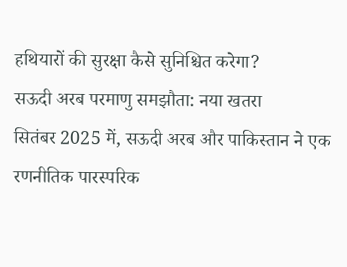हथियारों की सुरक्षा कैसे सुनिश्चित करेगा?
सऊदी अरब परमाणु समझौता: नया खतरा
सितंबर 2025 में, सऊदी अरब और पाकिस्तान ने एक रणनीतिक पारस्परिक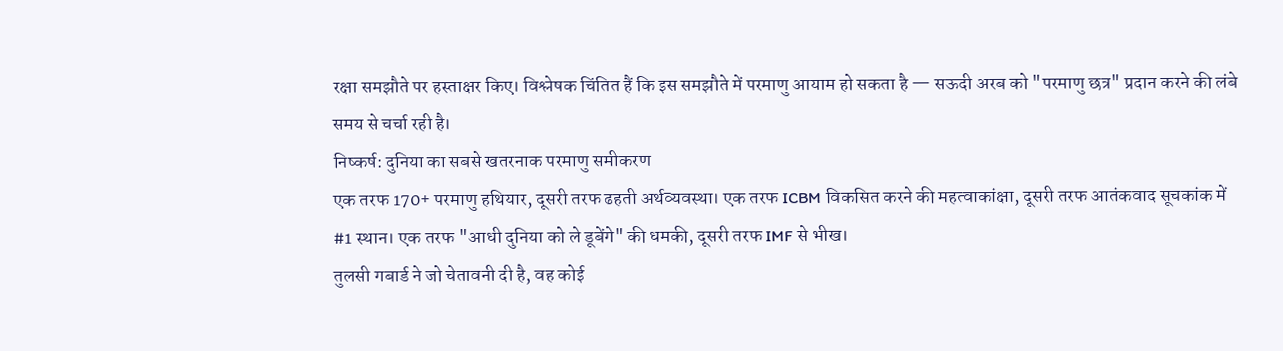रक्षा समझौते पर हस्ताक्षर किए। विश्लेषक चिंतित हैं कि इस समझौते में परमाणु आयाम हो सकता है — सऊदी अरब को "परमाणु छत्र" प्रदान करने की लंबे समय से चर्चा रही है।
निष्कर्ष: दुनिया का सबसे खतरनाक परमाणु समीकरण
एक तरफ 170+ परमाणु हथियार, दूसरी तरफ ढहती अर्थव्यवस्था। एक तरफ ICBM विकसित करने की महत्वाकांक्षा, दूसरी तरफ आतंकवाद सूचकांक में #1 स्थान। एक तरफ "आधी दुनिया को ले डूबेंगे" की धमकी, दूसरी तरफ IMF से भीख।
तुलसी गबार्ड ने जो चेतावनी दी है, वह कोई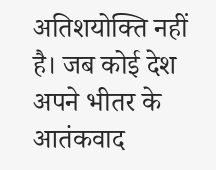अतिशयोक्ति नहीं है। जब कोई देश अपने भीतर के आतंकवाद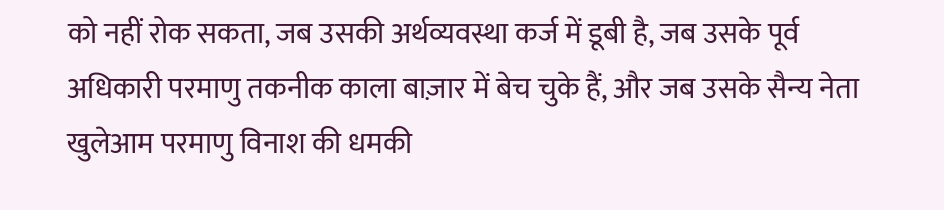को नहीं रोक सकता, जब उसकी अर्थव्यवस्था कर्ज में डूबी है, जब उसके पूर्व अधिकारी परमाणु तकनीक काला बाज़ार में बेच चुके हैं, और जब उसके सैन्य नेता खुलेआम परमाणु विनाश की धमकी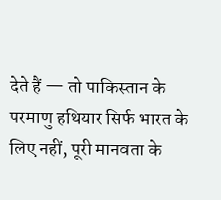देते हैं — तो पाकिस्तान के परमाणु हथियार सिर्फ भारत के लिए नहीं, पूरी मानवता के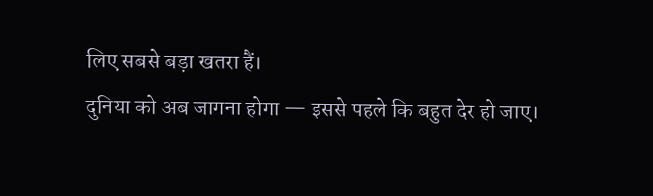लिए सबसे बड़ा खतरा हैं।
दुनिया को अब जागना होगा — इससे पहले कि बहुत देर हो जाए।